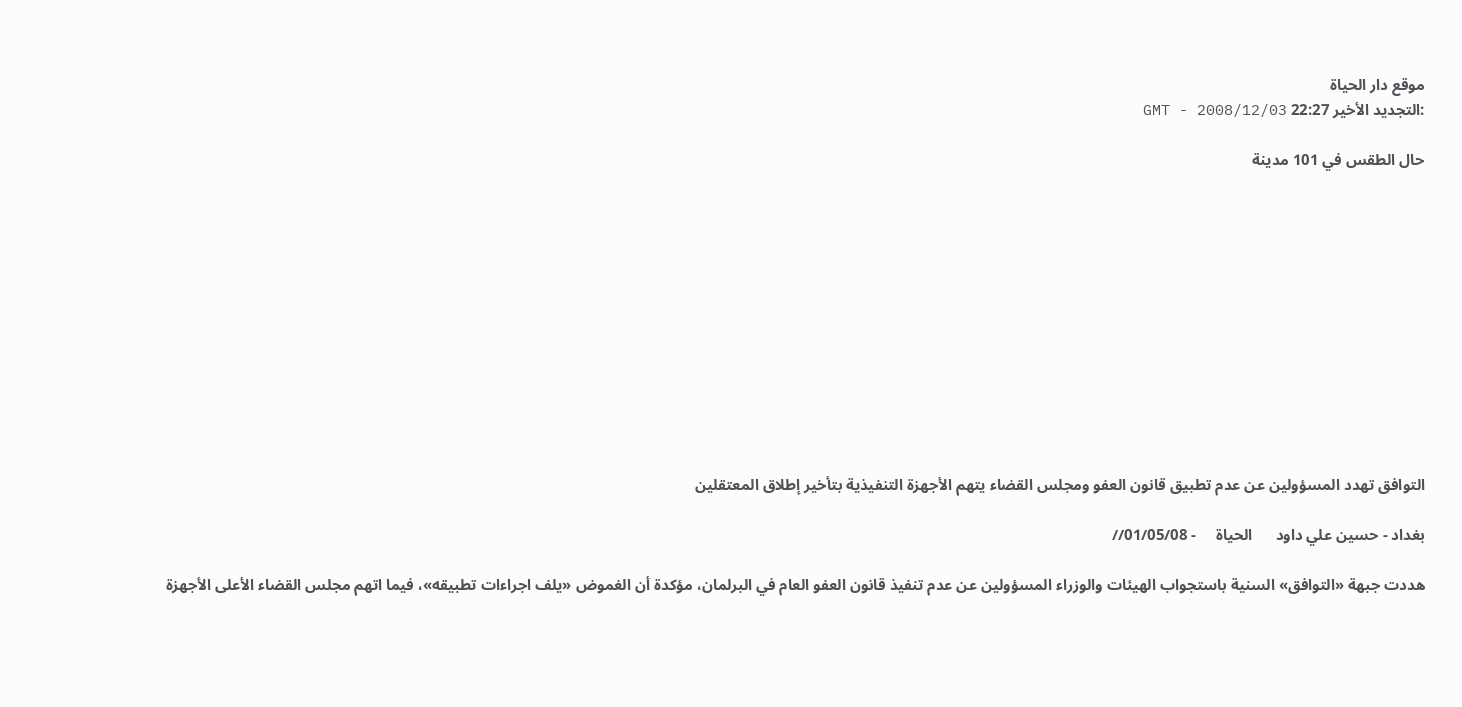موقع دار الحياة
:التجديد الأخير 22:27 GMT - 2008/12/03

حال الطقس في 101 مدينة












التوافق تهدد المسؤولين عن عدم تطبيق قانون العفو ومجلس القضاء يتهم الأجهزة التنفيذية بتأخير إطلاق المعتقلين

بغداد - حسين علي داود      الحياة     - 01/05/08//

هددت جبهة «التوافق» السنية باستجواب الهيئات والوزراء المسؤولين عن عدم تنفيذ قانون العفو العام في البرلمان، مؤكدة أن الغموض «يلف اجراءات تطبيقه»، فيما اتهم مجلس القضاء الأعلى الأجهزة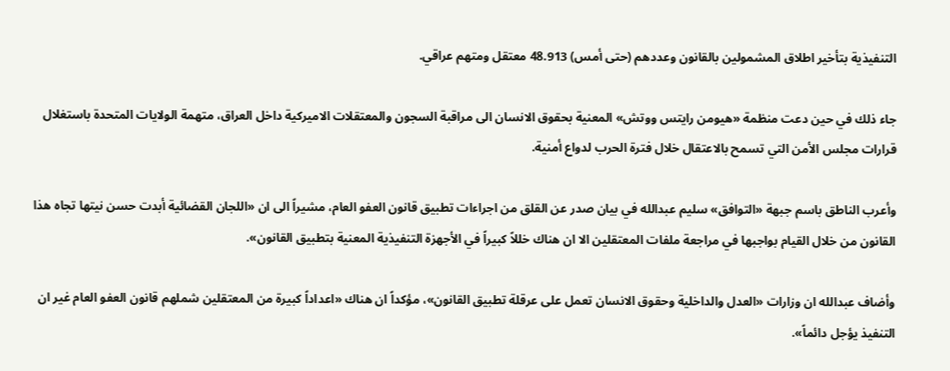التنفيذية بتأخير اطلاق المشمولين بالقانون وعددهم (حتى أمس) 48.913 معتقل ومتهم عراقي.

جاء ذلك في حين دعت منظمة «هيومن رايتس ووتش» المعنية بحقوق الانسان الى مراقبة السجون والمعتقلات الاميركية داخل العراق، متهمة الولايات المتحدة باستغلال قرارات مجلس الأمن التي تسمح بالاعتقال خلال فترة الحرب لدواع أمنية.

وأعرب الناطق باسم جبهة «التوافق» سليم عبدالله في بيان صدر عن القلق من اجراءات تطبيق قانون العفو العام، مشيراً الى ان «اللجان القضائية أبدت حسن نيتها تجاه هذا القانون من خلال القيام بواجبها في مراجعة ملفات المعتقلين الا ان هناك خللاً كبيراً في الأجهزة التنفيذية المعنية بتطبيق القانون».

وأضاف عبدالله ان وزارات «العدل والداخلية وحقوق الانسان تعمل على عرقلة تطبيق القانون»، مؤكداً ان هناك «اعداداً كبيرة من المعتقلين شملهم قانون العفو العام غير ان التنفيذ يؤجل دائماً».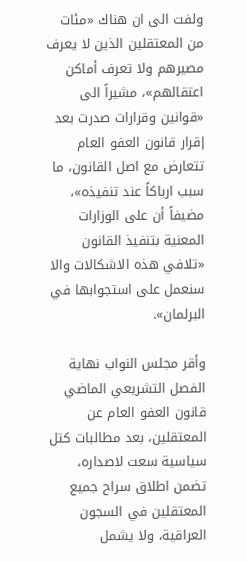ولفت الى ان هناك «مئات من المعتقلين الذين لا يعرف مصيرهم ولا تعرف أماكن اعتقالهم»، مشيراً الى «قوانين وقرارات صدرت بعد إقرار قانون العفو العام تتعارض مع اصل القانون، ما سبب ارباكاً عند تنفيذه»، مضيفاً أن على الوزارات المعنية بتنفيذ القانون «تلافي هذه الاشكالات والا سنعمل على استجوابها في البرلمان».

وأقر مجلس النواب نهاية الفصل التشريعي الماضي قانون العفو العام عن المعتقلين، بعد مطالبات كتل سياسية سعت لاصداره، تضمن اطلاق سراح جميع المعتقلين في السجون العراقية، ولا يشمل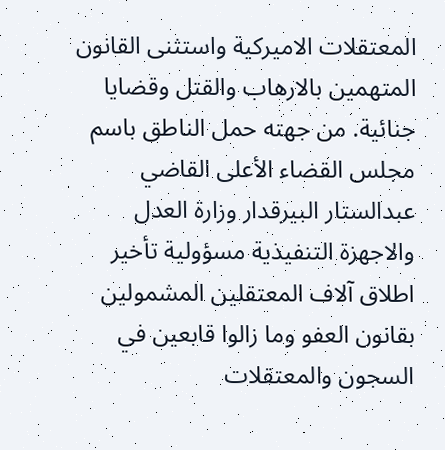المعتقلات الاميركية واستثنى القانون المتهمين بالارهاب والقتل وقضايا جنائية. من جهته حمل الناطق باسم مجلس القضاء الأعلى القاضي عبدالستار البيرقدار وزارة العدل والاجهزة التنفيذية مسؤولية تأخير اطلاق آلاف المعتقلين المشمولين بقانون العفو وما زالوا قابعين في السجون والمعتقلات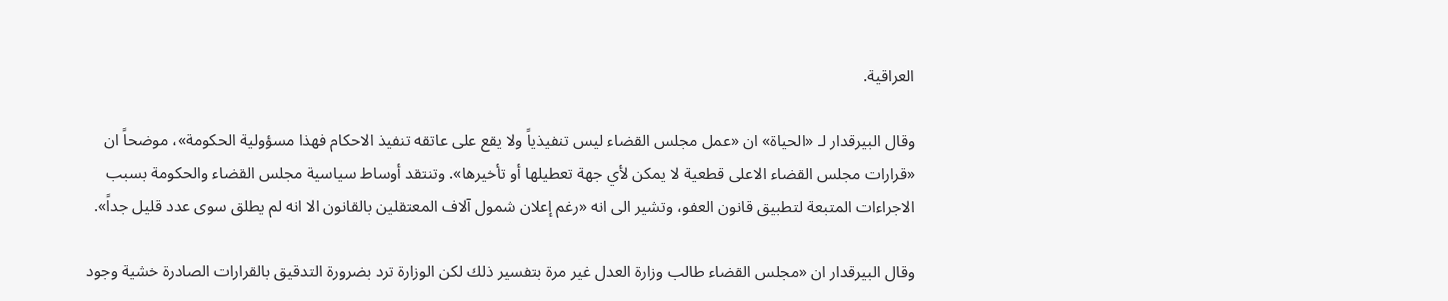العراقية.

وقال البيرقدار لـ «الحياة» ان «عمل مجلس القضاء ليس تنفيذياً ولا يقع على عاتقه تنفيذ الاحكام فهذا مسؤولية الحكومة»، موضحاً ان «قرارات مجلس القضاء الاعلى قطعية لا يمكن لأي جهة تعطيلها أو تأخيرها». وتنتقد أوساط سياسية مجلس القضاء والحكومة بسبب الاجراءات المتبعة لتطبيق قانون العفو، وتشير الى انه «رغم إعلان شمول آلاف المعتقلين بالقانون الا انه لم يطلق سوى عدد قليل جداً».

وقال البيرقدار ان «مجلس القضاء طالب وزارة العدل غير مرة بتفسير ذلك لكن الوزارة ترد بضرورة التدقيق بالقرارات الصادرة خشية وجود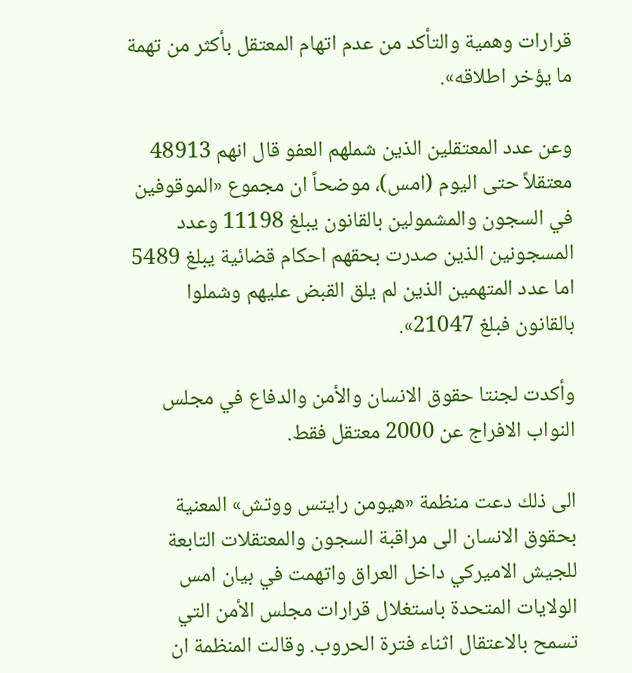قرارات وهمية والتأكد من عدم اتهام المعتقل بأكثر من تهمة ما يؤخر اطلاقه».

وعن عدد المعتقلين الذين شملهم العفو قال انهم 48913 معتقلاً حتى اليوم (امس)، موضحاً ان مجموع «الموقوفين في السجون والمشمولين بالقانون يبلغ 11198 وعدد المسجونين الذين صدرت بحقهم احكام قضائية يبلغ 5489 اما عدد المتهمين الذين لم يلق القبض عليهم وشملوا بالقانون فبلغ 21047».

وأكدت لجنتا حقوق الانسان والأمن والدفاع في مجلس النواب الافراج عن 2000 معتقل فقط.

الى ذلك دعت منظمة «هيومن رايتس ووتش» المعنية بحقوق الانسان الى مراقبة السجون والمعتقلات التابعة للجيش الاميركي داخل العراق واتهمت في بيان امس الولايات المتحدة باستغلال قرارات مجلس الأمن التي تسمح بالاعتقال اثناء فترة الحروب. وقالت المنظمة ان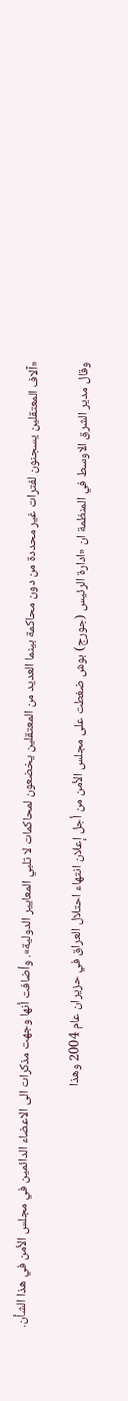«آلاف المعتقلين يسجنون لفترات غير محددة من دون محاكمة بينما العديد من المعتقلين يخضعون لمحاكمات لا تلبي المعايير الدولية». وأضافت أنها وجهت مذكرات الى الاعضاء الدائمين في مجلس الأمن في هذا الشأن.

وقال مدير الشرق الاوسط في المنظمة ان «ادارة الرئيس (جورج) بوش ضغطت على مجلس الأمن من أجل إعلان انتهاء احتلال العراق في حزيران عام 2004 وهذا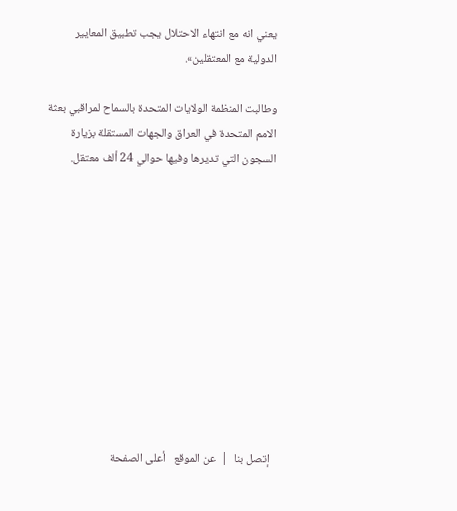يعني انه مع انتهاء الاحتلال يجب تطبيق المعايير الدولية مع المعتقلين».

وطالبت المنظمة الولايات المتحدة بالسماح لمراقبي بعثة الامم المتحدة في العراق والجهات المستقلة بزيارة السجون التي تديرها وفيها حوالي 24 ألف معتقل.











  إتصل بنا  |  عن الموقع   أعلى الصفحة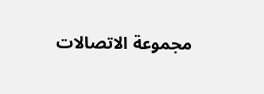مجموعة الاتصالات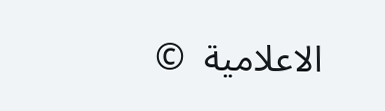الاعلامية  ©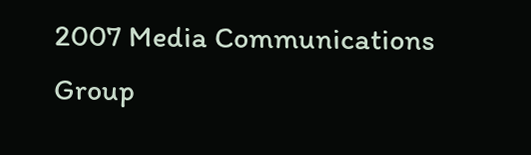2007 Media Communications Group